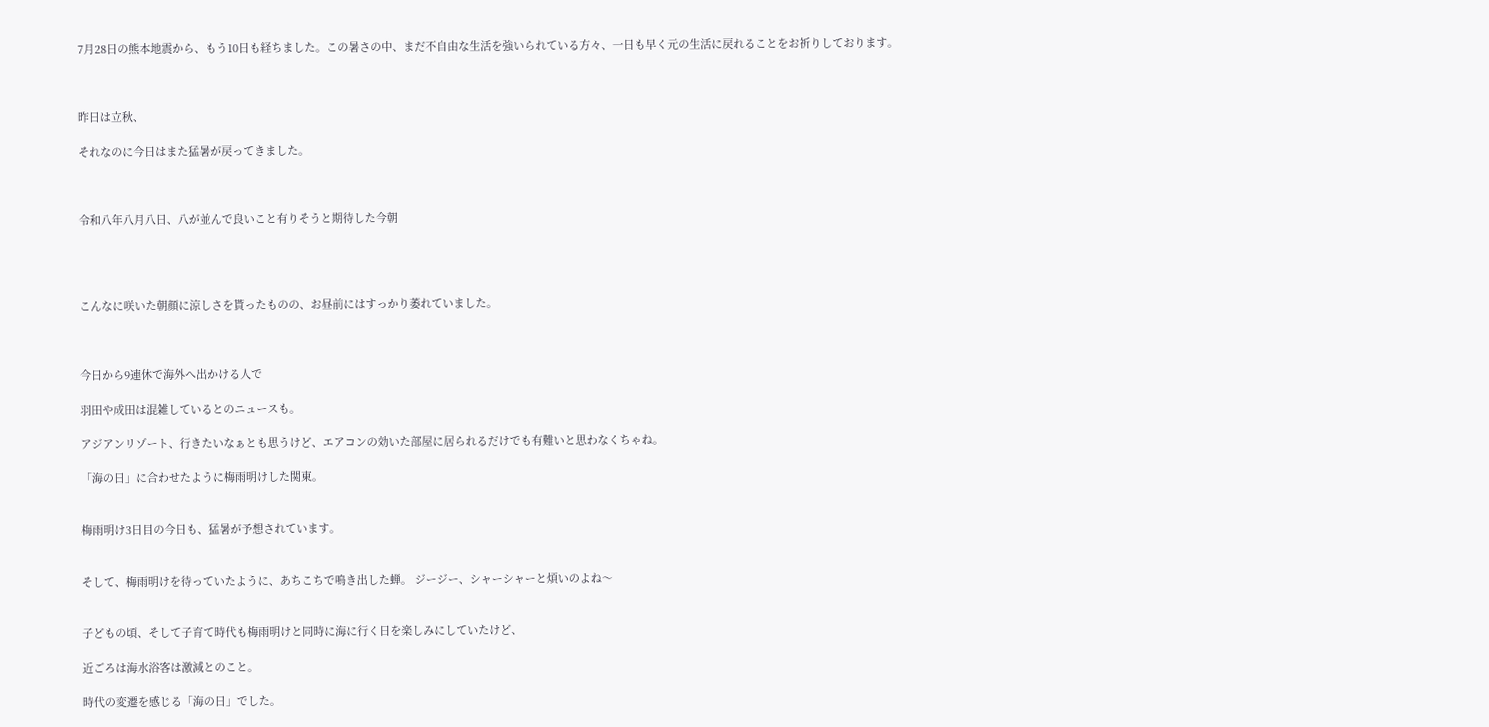7月28日の熊本地震から、もう10日も経ちました。この暑さの中、まだ不自由な生活を強いられている方々、一日も早く元の生活に戻れることをお祈りしております。



昨日は立秋、

それなのに今日はまた猛暑が戻ってきました。



令和八年八月八日、八が並んで良いこと有りそうと期待した今朝




こんなに咲いた朝顔に涼しさを貰ったものの、お昼前にはすっかり萎れていました。



今日から9連休で海外へ出かける人で

羽田や成田は混雑しているとのニュースも。

アジアンリゾート、行きたいなぁとも思うけど、エアコンの効いた部屋に居られるだけでも有難いと思わなくちゃね。

「海の日」に合わせたように梅雨明けした関東。


梅雨明け3日目の今日も、猛暑が予想されています。


そして、梅雨明けを待っていたように、あちこちで鳴き出した蝉。 ジージー、シャーシャーと煩いのよね〜


子どもの頃、そして子育て時代も梅雨明けと同時に海に行く日を楽しみにしていたけど、

近ごろは海水浴客は激減とのこと。

時代の変遷を感じる「海の日」でした。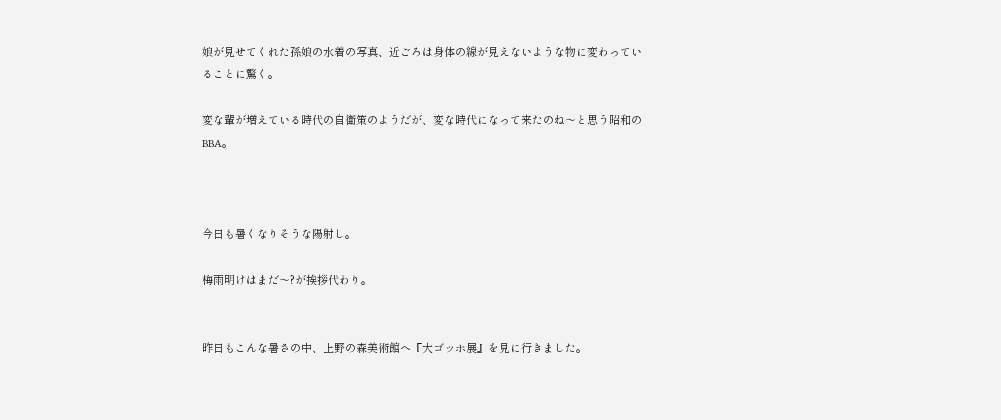娘が見せてくれた孫娘の水着の写真、近ごろは身体の線が見えないような物に変わっていることに驚く。

変な輩が増えている時代の自衛策のようだが、変な時代になって来たのね〜と思う昭和のBBA。



今日も暑くなりそうな陽射し。

梅雨明けはまだ〜?が挨拶代わり。


昨日もこんな暑さの中、上野の森美術館へ『大ゴッホ展』を見に行きました。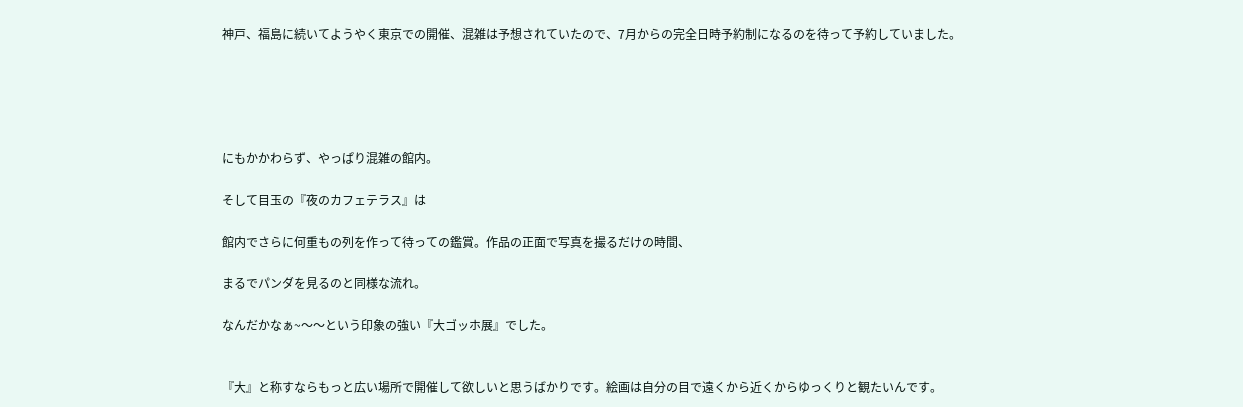神戸、福島に続いてようやく東京での開催、混雑は予想されていたので、7月からの完全日時予約制になるのを待って予約していました。





にもかかわらず、やっぱり混雑の館内。

そして目玉の『夜のカフェテラス』は

館内でさらに何重もの列を作って待っての鑑賞。作品の正面で写真を撮るだけの時間、

まるでパンダを見るのと同様な流れ。

なんだかなぁ~〜〜という印象の強い『大ゴッホ展』でした。


『大』と称すならもっと広い場所で開催して欲しいと思うばかりです。絵画は自分の目で遠くから近くからゆっくりと観たいんです。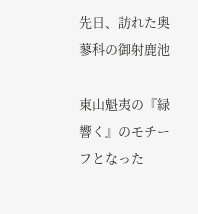先日、訪れた奥蓼科の御射鹿池

東山魁夷の『緑響く』のモチーフとなった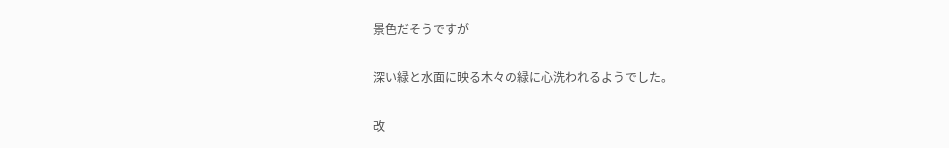景色だそうですが

深い緑と水面に映る木々の緑に心洗われるようでした。

改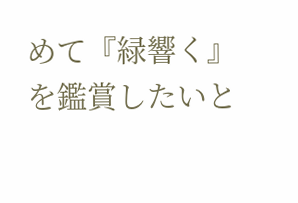めて『緑響く』を鑑賞したいと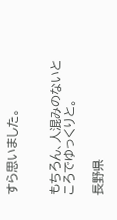すら思いました。


もちろん、人混みのないところでゆっくりと。

長野県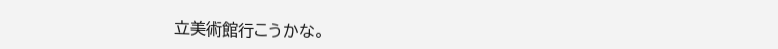立美術館行こうかな。